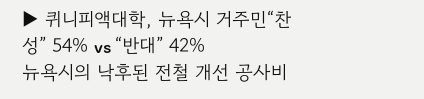▶ 퀴니피액대학, 뉴욕시 거주민“찬성” 54% vs “반대” 42%
뉴욕시의 낙후된 전철 개선 공사비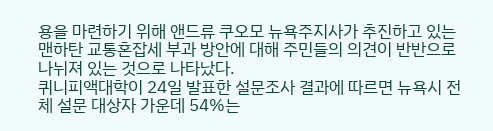용을 마련하기 위해 앤드류 쿠오모 뉴욕주지사가 추진하고 있는 맨하탄 교통혼잡세 부과 방안에 대해 주민들의 의견이 반반으로 나뉘져 있는 것으로 나타났다.
퀴니피액대학이 24일 발표한 설문조사 결과에 따르면 뉴욕시 전체 설문 대상자 가운데 54%는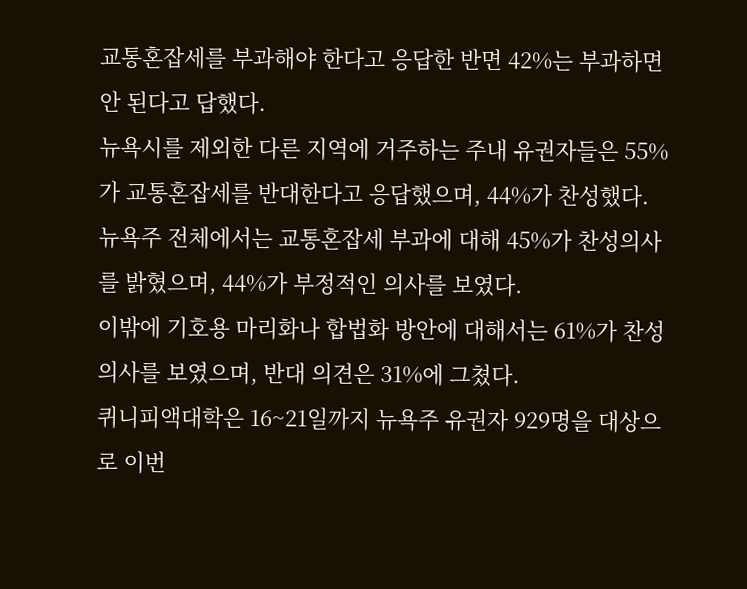교통혼잡세를 부과해야 한다고 응답한 반면 42%는 부과하면 안 된다고 답했다.
뉴욕시를 제외한 다른 지역에 거주하는 주내 유권자들은 55%가 교통혼잡세를 반대한다고 응답했으며, 44%가 찬성했다.
뉴욕주 전체에서는 교통혼잡세 부과에 대해 45%가 찬성의사를 밝혔으며, 44%가 부정적인 의사를 보였다.
이밖에 기호용 마리화나 합법화 방안에 대해서는 61%가 찬성의사를 보였으며, 반대 의견은 31%에 그쳤다.
퀴니피액대학은 16~21일까지 뉴욕주 유권자 929명을 대상으로 이번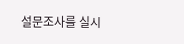설문조사를 실시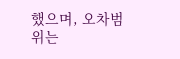했으며, 오차범위는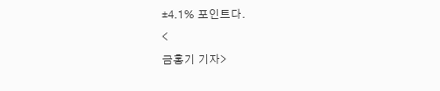±4.1% 포인트다.
<
금홍기 기자>